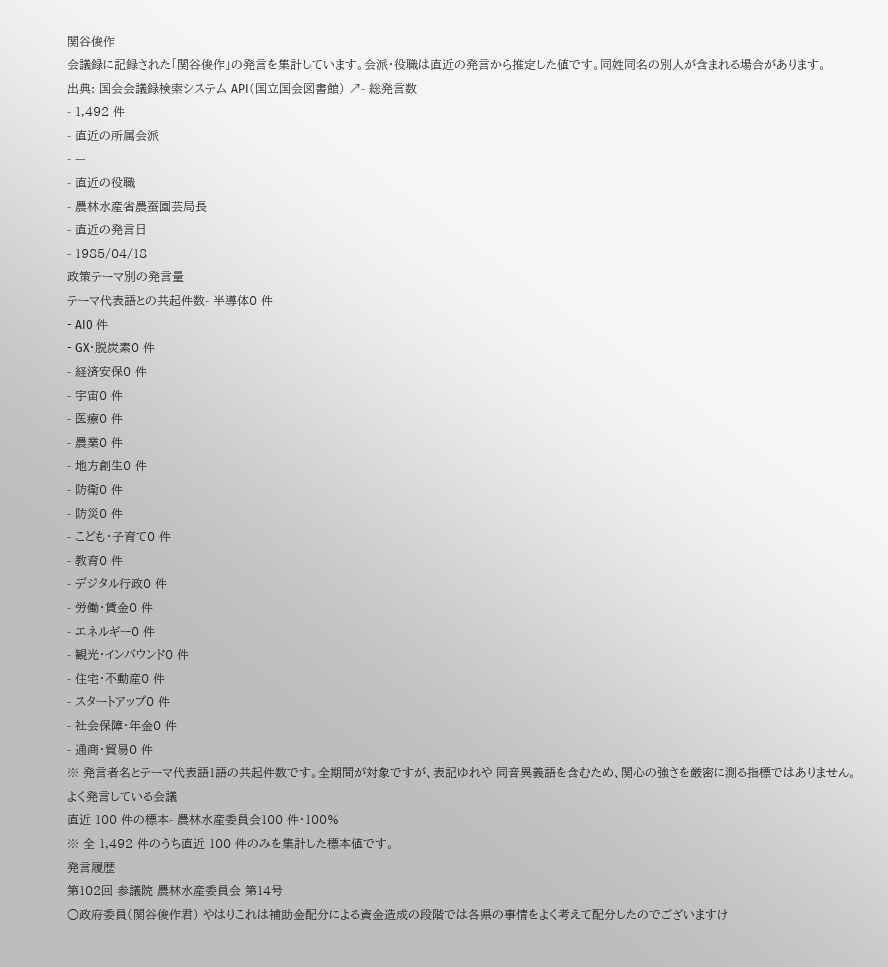関谷俊作
会議録に記録された「関谷俊作」の発言を集計しています。会派・役職は直近の発言から推定した値です。同姓同名の別人が含まれる場合があります。
出典: 国会会議録検索システム API(国立国会図書館) ↗- 総発言数
- 1,492 件
- 直近の所属会派
- —
- 直近の役職
- 農林水産省農蚕園芸局長
- 直近の発言日
- 1985/04/18
政策テーマ別の発言量
テーマ代表語との共起件数- 半導体0 件
- AI0 件
- GX・脱炭素0 件
- 経済安保0 件
- 宇宙0 件
- 医療0 件
- 農業0 件
- 地方創生0 件
- 防衛0 件
- 防災0 件
- こども・子育て0 件
- 教育0 件
- デジタル行政0 件
- 労働・賃金0 件
- エネルギー0 件
- 観光・インバウンド0 件
- 住宅・不動産0 件
- スタートアップ0 件
- 社会保障・年金0 件
- 通商・貿易0 件
※ 発言者名とテーマ代表語1語の共起件数です。全期間が対象ですが、表記ゆれや 同音異義語を含むため、関心の強さを厳密に測る指標ではありません。
よく発言している会議
直近 100 件の標本- 農林水産委員会100 件・100%
※ 全 1,492 件のうち直近 100 件のみを集計した標本値です。
発言履歴
第102回 参議院 農林水産委員会 第14号
○政府委員(関谷俊作君) やはりこれは補助金配分による資金造成の段階では各県の事情をよく考えて配分したのでございますけ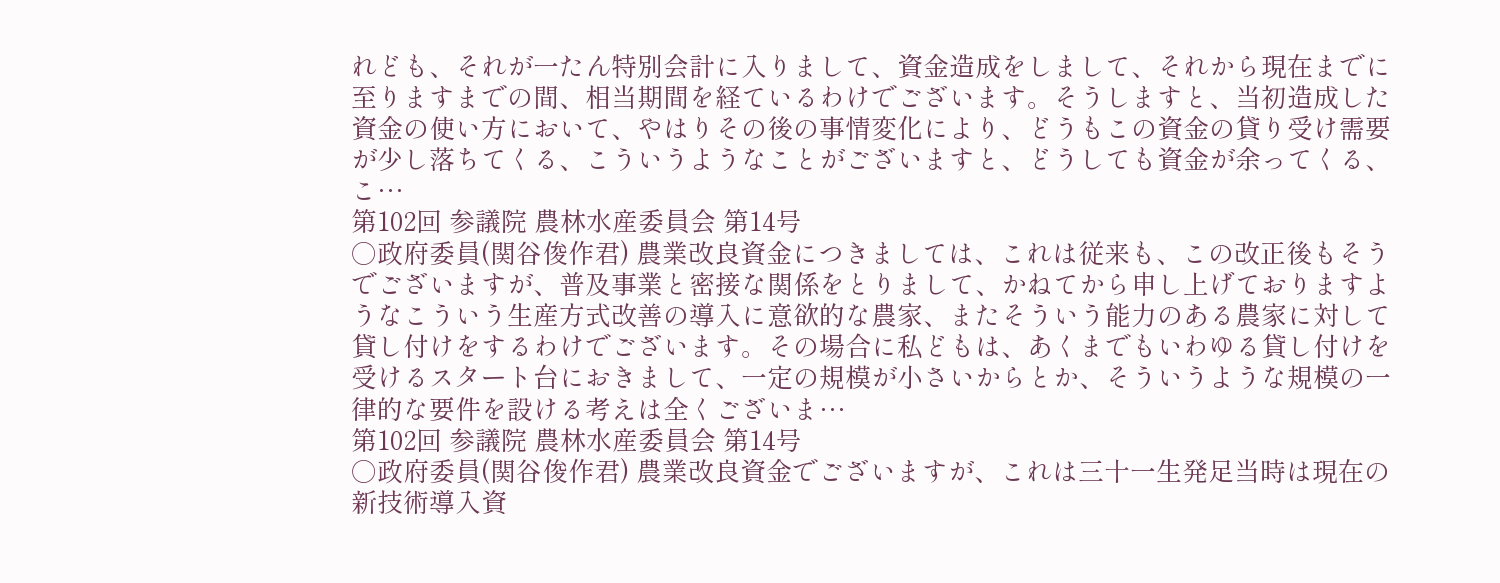れども、それが一たん特別会計に入りまして、資金造成をしまして、それから現在までに至りますまでの間、相当期間を経ているわけでございます。そうしますと、当初造成した資金の使い方において、やはりその後の事情変化により、どうもこの資金の貸り受け需要が少し落ちてくる、こういうようなことがございますと、どうしても資金が余ってくる、こ…
第102回 参議院 農林水産委員会 第14号
○政府委員(関谷俊作君) 農業改良資金につきましては、これは従来も、この改正後もそうでございますが、普及事業と密接な関係をとりまして、かねてから申し上げておりますようなこういう生産方式改善の導入に意欲的な農家、またそういう能力のある農家に対して貸し付けをするわけでございます。その場合に私どもは、あくまでもいわゆる貸し付けを受けるスタート台におきまして、一定の規模が小さいからとか、そういうような規模の一律的な要件を設ける考えは全くございま…
第102回 参議院 農林水産委員会 第14号
○政府委員(関谷俊作君) 農業改良資金でございますが、これは三十一生発足当時は現在の新技術導入資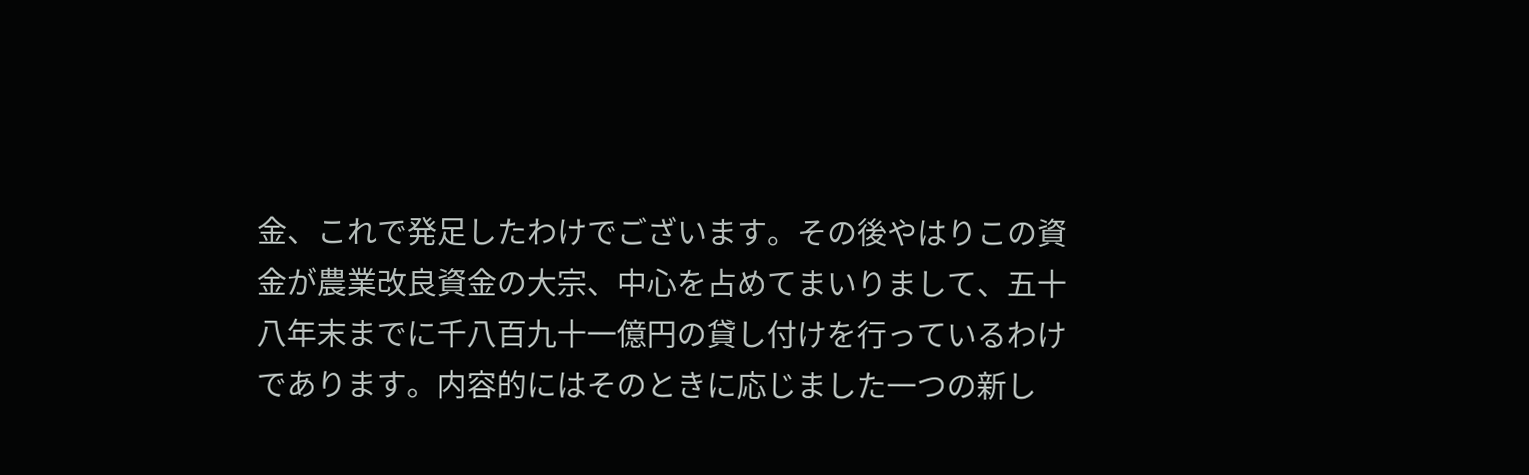金、これで発足したわけでございます。その後やはりこの資金が農業改良資金の大宗、中心を占めてまいりまして、五十八年末までに千八百九十一億円の貸し付けを行っているわけであります。内容的にはそのときに応じました一つの新し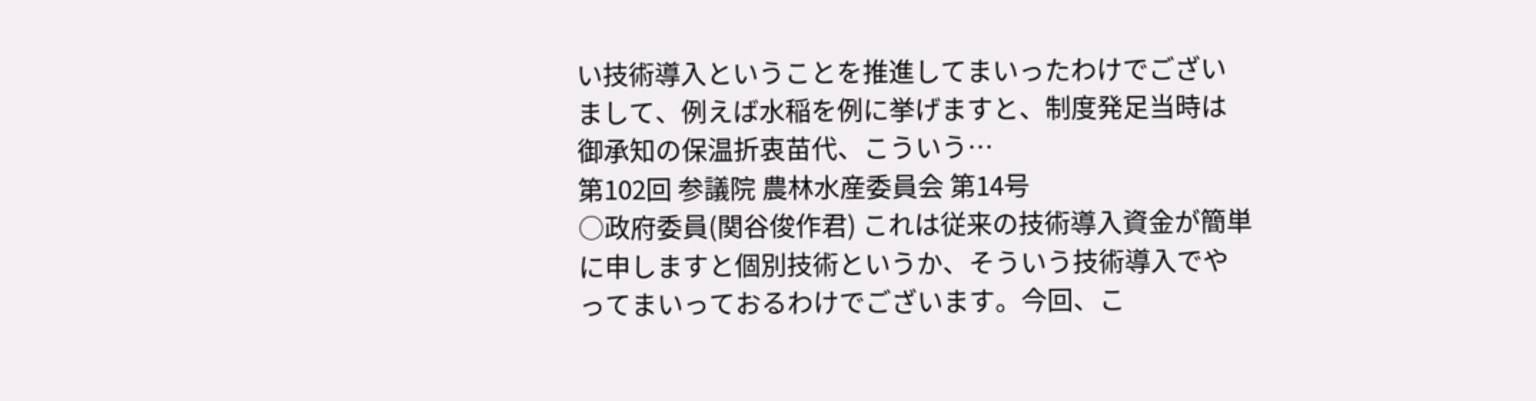い技術導入ということを推進してまいったわけでございまして、例えば水稲を例に挙げますと、制度発足当時は御承知の保温折衷苗代、こういう…
第102回 参議院 農林水産委員会 第14号
○政府委員(関谷俊作君) これは従来の技術導入資金が簡単に申しますと個別技術というか、そういう技術導入でやってまいっておるわけでございます。今回、こ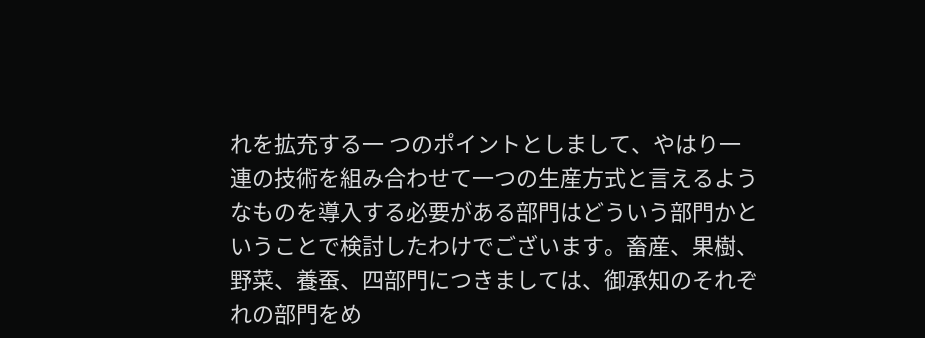れを拡充する一 つのポイントとしまして、やはり一連の技術を組み合わせて一つの生産方式と言えるようなものを導入する必要がある部門はどういう部門かということで検討したわけでございます。畜産、果樹、野菜、養蚕、四部門につきましては、御承知のそれぞれの部門をめ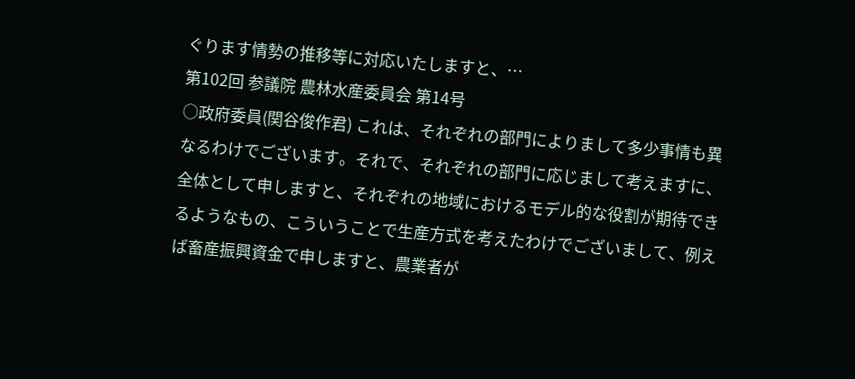ぐります情勢の推移等に対応いたしますと、…
第102回 参議院 農林水産委員会 第14号
○政府委員(関谷俊作君) これは、それぞれの部門によりまして多少事情も異なるわけでございます。それで、それぞれの部門に応じまして考えますに、全体として申しますと、それぞれの地域におけるモデル的な役割が期待できるようなもの、こういうことで生産方式を考えたわけでございまして、例えば畜産振興資金で申しますと、農業者が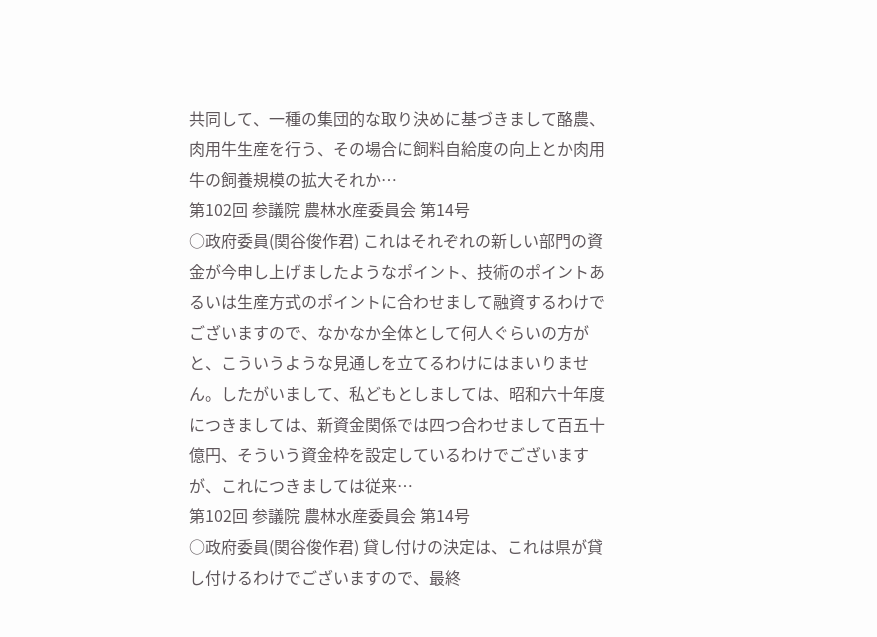共同して、一種の集団的な取り決めに基づきまして酪農、肉用牛生産を行う、その場合に飼料自給度の向上とか肉用牛の飼養規模の拡大それか…
第102回 参議院 農林水産委員会 第14号
○政府委員(関谷俊作君) これはそれぞれの新しい部門の資金が今申し上げましたようなポイント、技術のポイントあるいは生産方式のポイントに合わせまして融資するわけでございますので、なかなか全体として何人ぐらいの方がと、こういうような見通しを立てるわけにはまいりません。したがいまして、私どもとしましては、昭和六十年度につきましては、新資金関係では四つ合わせまして百五十億円、そういう資金枠を設定しているわけでございますが、これにつきましては従来…
第102回 参議院 農林水産委員会 第14号
○政府委員(関谷俊作君) 貸し付けの決定は、これは県が貸し付けるわけでございますので、最終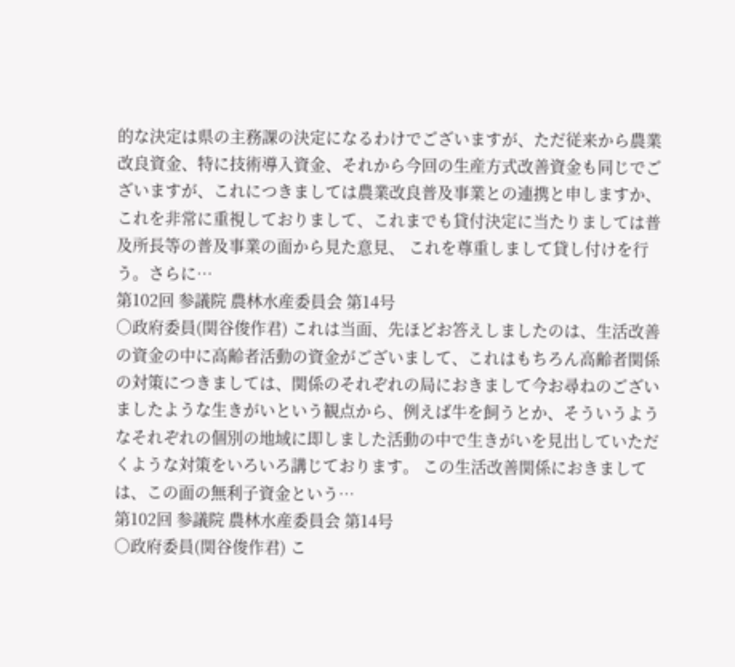的な決定は県の主務課の決定になるわけでございますが、ただ従来から農業改良資金、特に技術導入資金、それから今回の生産方式改善資金も同じでございますが、これにつきましては農業改良普及事業との連携と申しますか、これを非常に重視しておりまして、これまでも貸付決定に当たりましては普及所長等の普及事業の面から見た意見、 これを尊重しまして貸し付けを行う。さらに…
第102回 参議院 農林水産委員会 第14号
○政府委員(関谷俊作君) これは当面、先ほどお答えしましたのは、生活改善の資金の中に高齢者活動の資金がございまして、これはもちろん高齢者関係の対策につきましては、関係のそれぞれの局におきまして今お尋ねのございましたような生きがいという観点から、例えば牛を飼うとか、そういうようなそれぞれの個別の地域に即しました活動の中で生きがいを見出していただくような対策をいろいろ講じております。 この生活改善関係におきましては、この面の無利子資金という…
第102回 参議院 農林水産委員会 第14号
○政府委員(関谷俊作君) こ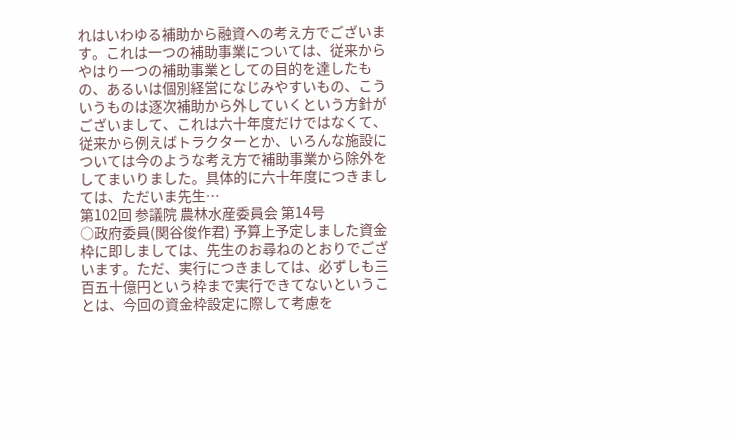れはいわゆる補助から融資への考え方でございます。これは一つの補助事業については、従来からやはり一つの補助事業としての目的を達したもの、あるいは個別経営になじみやすいもの、こういうものは逐次補助から外していくという方針がございまして、これは六十年度だけではなくて、従来から例えばトラクターとか、いろんな施設については今のような考え方で補助事業から除外をしてまいりました。具体的に六十年度につきましては、ただいま先生…
第102回 参議院 農林水産委員会 第14号
○政府委員(関谷俊作君) 予算上予定しました資金枠に即しましては、先生のお尋ねのとおりでございます。ただ、実行につきましては、必ずしも三百五十億円という枠まで実行できてないということは、今回の資金枠設定に際して考慮を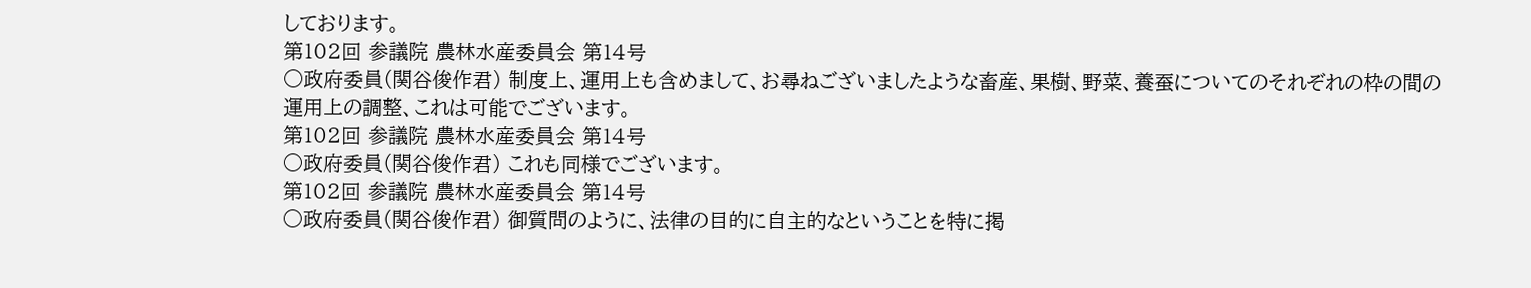しております。
第102回 参議院 農林水産委員会 第14号
○政府委員(関谷俊作君) 制度上、運用上も含めまして、お尋ねございましたような畜産、果樹、野菜、養蚕についてのそれぞれの枠の間の運用上の調整、これは可能でございます。
第102回 参議院 農林水産委員会 第14号
○政府委員(関谷俊作君) これも同様でございます。
第102回 参議院 農林水産委員会 第14号
○政府委員(関谷俊作君) 御質問のように、法律の目的に自主的なということを特に掲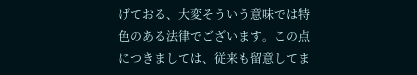げておる、大変そういう意味では特色のある法律でございます。この点につきましては、従来も留意してま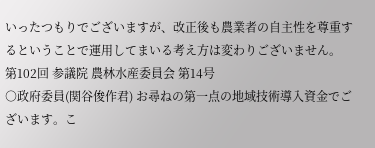いったつもりでございますが、改正後も農業者の自主性を尊重するということで運用してまいる考え方は変わりございません。
第102回 参議院 農林水産委員会 第14号
○政府委員(関谷俊作君) お尋ねの第一点の地域技術導入資金でございます。こ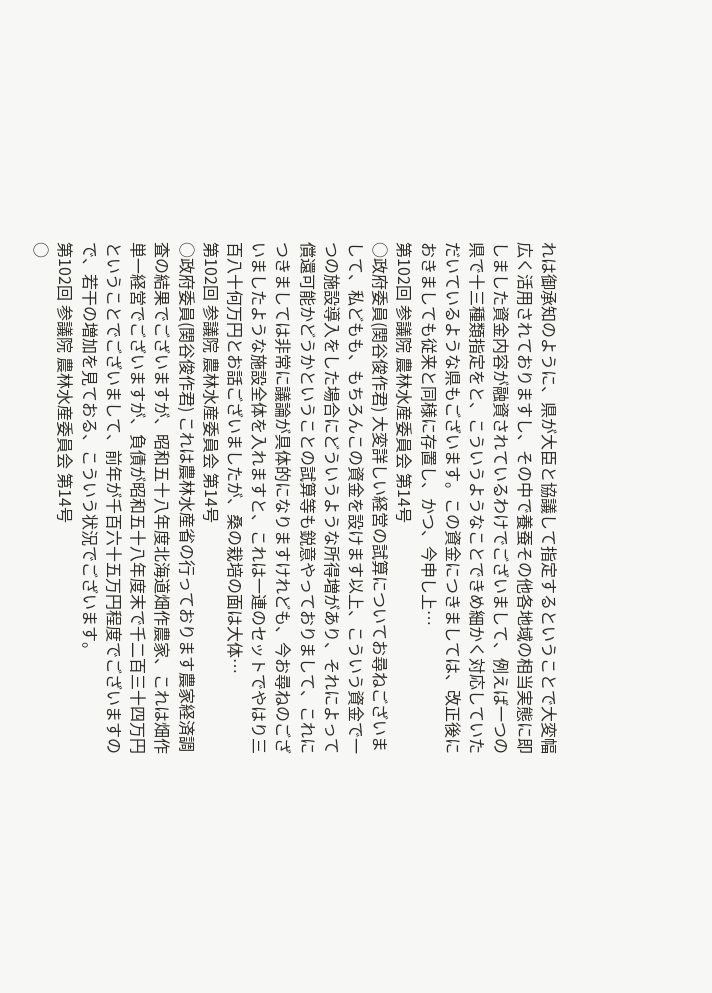れは御承知のように、県が大臣と協議して指定するということで大変幅広く活用されておりますし、その中で養蚕その他各地域の相当実態に即しました資金内容が融資されているわけでございまして、例えば一つの県で十三種類指定をと、こういうようなことできめ細かく対応していただいているような県もございます。この資金につきましては、改正後におきましても従来と同様に存置し、かつ、今申し上…
第102回 参議院 農林水産委員会 第14号
○政府委員(関谷俊作君) 大変詳しい経営の試算についてお尋ねございまして、私どもも、もちろんこの資金を設けます以上、こういう資金で一つの施設導入をした場合にどういうような所得増があり、それによって償還可能かどうかということの試算等も鋭意やっておりまして、これにつきましては非常に議論が具体的になりますけれども、今お尋ねのございましたような施設全体を入れますと、これは一連のセットでやはり三百八十何万円とお話ございましたが、桑の栽培の面は大体…
第102回 参議院 農林水産委員会 第14号
○政府委員(関谷俊作君) これは農林水産省の行っております農家経済調査の結果でございますが、昭和五十八年度北海道畑作農家、これは畑作単一経営でございますが、負債が昭和五十八年度末で千二百三十四万円ということでございまして、前年が千百六十五万円程度でございますので、若干の増加を見ておる、こういう状況でございます。
第102回 参議院 農林水産委員会 第14号
○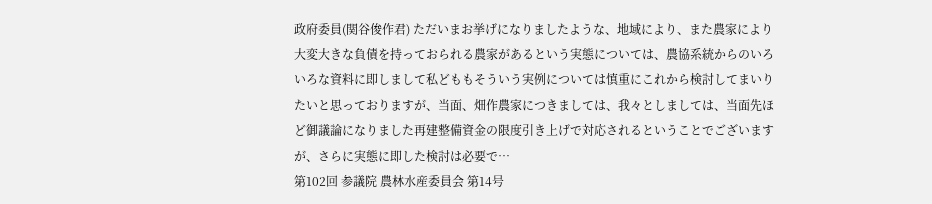政府委員(関谷俊作君) ただいまお挙げになりましたような、地域により、また農家により大変大きな負債を持っておられる農家があるという実態については、農協系統からのいろいろな資料に即しまして私どももそういう実例については慎重にこれから検討してまいりたいと思っておりますが、当面、畑作農家につきましては、我々としましては、当面先ほど御議論になりました再建整備資金の限度引き上げで対応されるということでございますが、さらに実態に即した検討は必要で…
第102回 参議院 農林水産委員会 第14号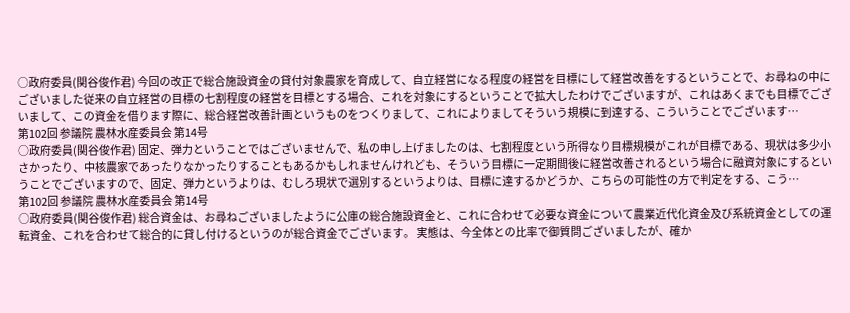○政府委員(関谷俊作君) 今回の改正で総合施設資金の貸付対象農家を育成して、自立経営になる程度の経営を目標にして経営改善をするということで、お尋ねの中にございました従来の自立経営の目標の七割程度の経営を目標とする場合、これを対象にするということで拡大したわけでございますが、これはあくまでも目標でございまして、この資金を借ります際に、総合経営改善計画というものをつくりまして、これによりましてそういう規模に到達する、こういうことでございます…
第102回 参議院 農林水産委員会 第14号
○政府委員(関谷俊作君) 固定、弾力ということではございませんで、私の申し上げましたのは、七割程度という所得なり目標規模がこれが目標である、現状は多少小さかったり、中核農家であったりなかったりすることもあるかもしれませんけれども、そういう目標に一定期間後に経営改善されるという場合に融資対象にするということでございますので、固定、弾力というよりは、むしろ現状で選別するというよりは、目標に達するかどうか、こちらの可能性の方で判定をする、こう…
第102回 参議院 農林水産委員会 第14号
○政府委員(関谷俊作君) 総合資金は、お尋ねございましたように公庫の総合施設資金と、これに合わせて必要な資金について農業近代化資金及び系統資金としての運転資金、これを合わせて総合的に貸し付けるというのが総合資金でございます。 実態は、今全体との比率で御質問ございましたが、確か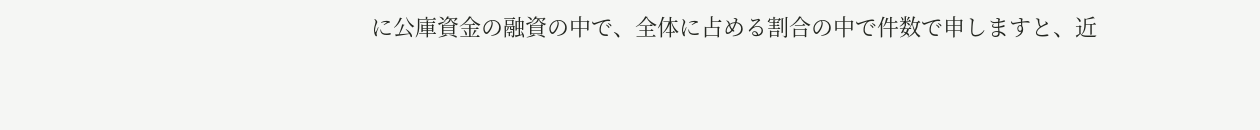に公庫資金の融資の中で、全体に占める割合の中で件数で申しますと、近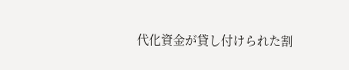代化資金が貸し付けられた割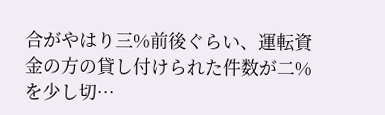合がやはり三%前後ぐらい、運転資金の方の貸し付けられた件数が二%を少し切…